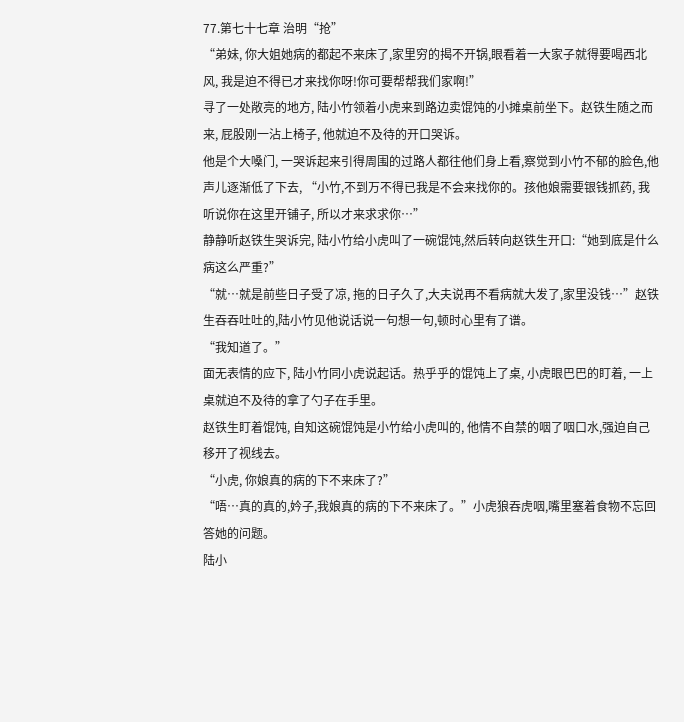77.第七十七章 治明“抢”
“弟妹, 你大姐她病的都起不来床了,家里穷的揭不开锅,眼看着一大家子就得要喝西北风, 我是迫不得已才来找你呀!你可要帮帮我们家啊!”
寻了一处敞亮的地方, 陆小竹领着小虎来到路边卖馄饨的小摊桌前坐下。赵铁生随之而来, 屁股刚一沾上椅子, 他就迫不及待的开口哭诉。
他是个大嗓门, 一哭诉起来引得周围的过路人都往他们身上看,察觉到小竹不郁的脸色,他声儿逐渐低了下去, “小竹,不到万不得已我是不会来找你的。孩他娘需要银钱抓药, 我听说你在这里开铺子, 所以才来求求你…”
静静听赵铁生哭诉完, 陆小竹给小虎叫了一碗馄饨,然后转向赵铁生开口:“她到底是什么病这么严重?”
“就…就是前些日子受了凉, 拖的日子久了,大夫说再不看病就大发了,家里没钱…”赵铁生吞吞吐吐的,陆小竹见他说话说一句想一句,顿时心里有了谱。
“我知道了。”
面无表情的应下, 陆小竹同小虎说起话。热乎乎的馄饨上了桌, 小虎眼巴巴的盯着, 一上桌就迫不及待的拿了勺子在手里。
赵铁生盯着馄饨, 自知这碗馄饨是小竹给小虎叫的, 他情不自禁的咽了咽口水,强迫自己移开了视线去。
“小虎, 你娘真的病的下不来床了?”
“唔…真的真的,妗子,我娘真的病的下不来床了。”小虎狼吞虎咽,嘴里塞着食物不忘回答她的问题。
陆小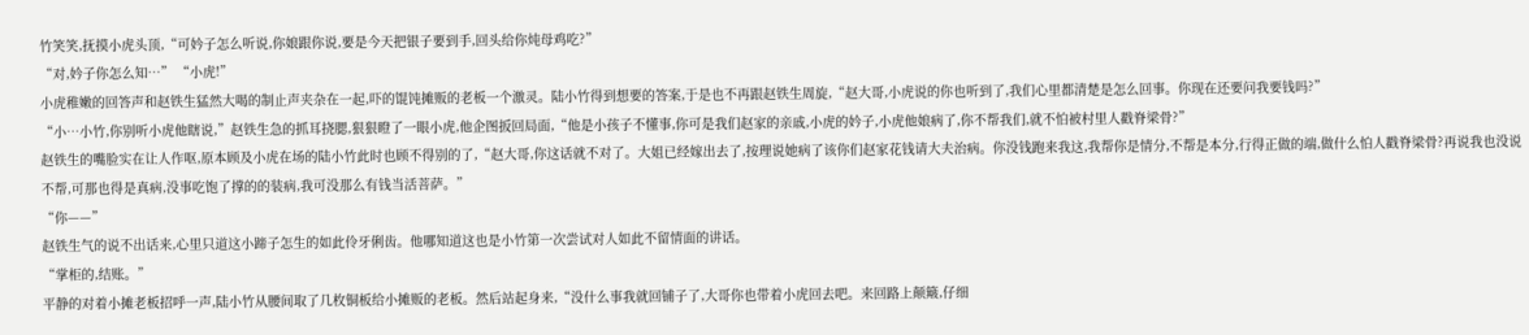竹笑笑,抚摸小虎头顶,“可妗子怎么听说,你娘跟你说,要是今天把银子要到手,回头给你炖母鸡吃?”
“对,妗子你怎么知…” “小虎!”
小虎稚嫩的回答声和赵铁生猛然大喝的制止声夹杂在一起,吓的馄饨摊贩的老板一个激灵。陆小竹得到想要的答案,于是也不再跟赵铁生周旋,“赵大哥,小虎说的你也听到了,我们心里都清楚是怎么回事。你现在还要问我要钱吗?”
“小…小竹,你别听小虎他瞎说,”赵铁生急的抓耳挠腮,狠狠瞪了一眼小虎,他企图扳回局面,“他是小孩子不懂事,你可是我们赵家的亲戚,小虎的妗子,小虎他娘病了,你不帮我们,就不怕被村里人戳脊梁骨?”
赵铁生的嘴脸实在让人作呕,原本顾及小虎在场的陆小竹此时也顾不得别的了,“赵大哥,你这话就不对了。大姐已经嫁出去了,按理说她病了该你们赵家花钱请大夫治病。你没钱跑来我这,我帮你是情分,不帮是本分,行得正做的端,做什么怕人戳脊梁骨?再说我也没说不帮,可那也得是真病,没事吃饱了撑的的装病,我可没那么有钱当活菩萨。”
“你——”
赵铁生气的说不出话来,心里只道这小蹄子怎生的如此伶牙俐齿。他哪知道这也是小竹第一次尝试对人如此不留情面的讲话。
“掌柜的,结账。”
平静的对着小摊老板招呼一声,陆小竹从腰间取了几枚铜板给小摊贩的老板。然后站起身来,“没什么事我就回铺子了,大哥你也带着小虎回去吧。来回路上颠簸,仔细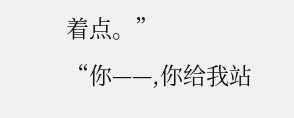着点。”
“你——,你给我站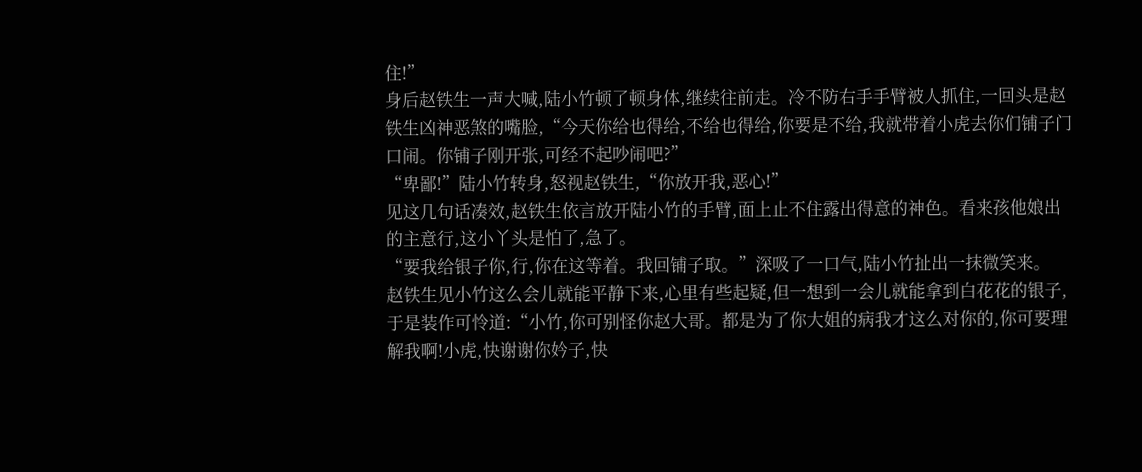住!”
身后赵铁生一声大喊,陆小竹顿了顿身体,继续往前走。冷不防右手手臂被人抓住,一回头是赵铁生凶神恶煞的嘴脸,“今天你给也得给,不给也得给,你要是不给,我就带着小虎去你们铺子门口闹。你铺子刚开张,可经不起吵闹吧?”
“卑鄙!”陆小竹转身,怒视赵铁生,“你放开我,恶心!”
见这几句话凑效,赵铁生依言放开陆小竹的手臂,面上止不住露出得意的神色。看来孩他娘出的主意行,这小丫头是怕了,急了。
“要我给银子你,行,你在这等着。我回铺子取。”深吸了一口气,陆小竹扯出一抹微笑来。
赵铁生见小竹这么会儿就能平静下来,心里有些起疑,但一想到一会儿就能拿到白花花的银子,于是装作可怜道:“小竹,你可别怪你赵大哥。都是为了你大姐的病我才这么对你的,你可要理解我啊!小虎,快谢谢你妗子,快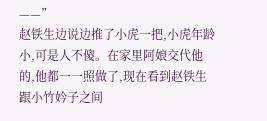——”
赵铁生边说边推了小虎一把,小虎年龄小,可是人不傻。在家里阿娘交代他的,他都一一照做了,现在看到赵铁生跟小竹妗子之间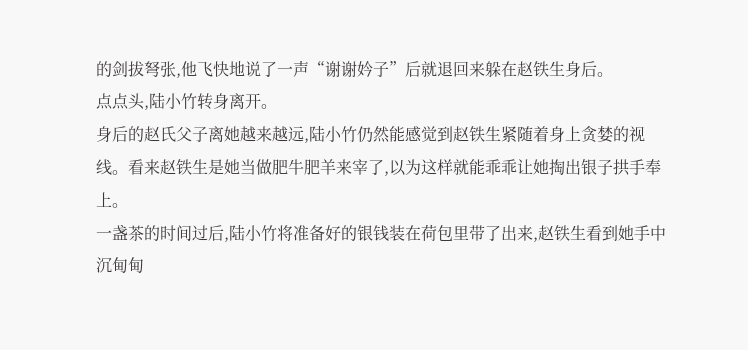的剑拔弩张,他飞快地说了一声“谢谢妗子”后就退回来躲在赵铁生身后。
点点头,陆小竹转身离开。
身后的赵氏父子离她越来越远,陆小竹仍然能感觉到赵铁生紧随着身上贪婪的视线。看来赵铁生是她当做肥牛肥羊来宰了,以为这样就能乖乖让她掏出银子拱手奉上。
一盏茶的时间过后,陆小竹将准备好的银钱装在荷包里带了出来,赵铁生看到她手中沉甸甸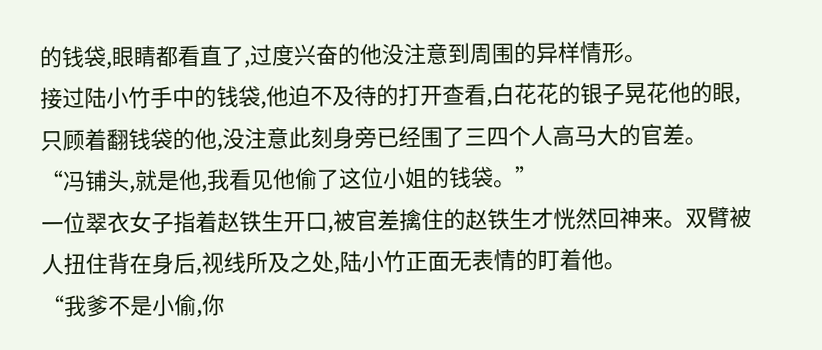的钱袋,眼睛都看直了,过度兴奋的他没注意到周围的异样情形。
接过陆小竹手中的钱袋,他迫不及待的打开查看,白花花的银子晃花他的眼,只顾着翻钱袋的他,没注意此刻身旁已经围了三四个人高马大的官差。
“冯铺头,就是他,我看见他偷了这位小姐的钱袋。”
一位翠衣女子指着赵铁生开口,被官差擒住的赵铁生才恍然回神来。双臂被人扭住背在身后,视线所及之处,陆小竹正面无表情的盯着他。
“我爹不是小偷,你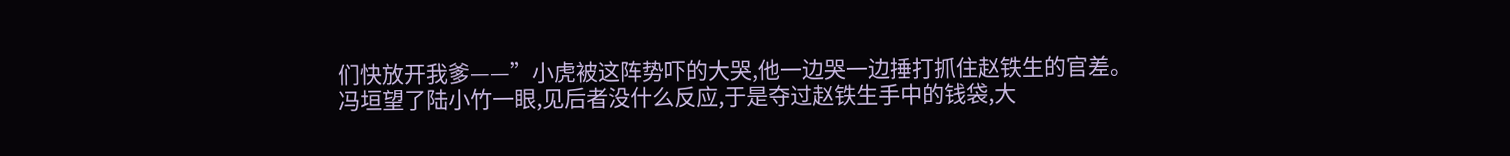们快放开我爹——”小虎被这阵势吓的大哭,他一边哭一边捶打抓住赵铁生的官差。
冯垣望了陆小竹一眼,见后者没什么反应,于是夺过赵铁生手中的钱袋,大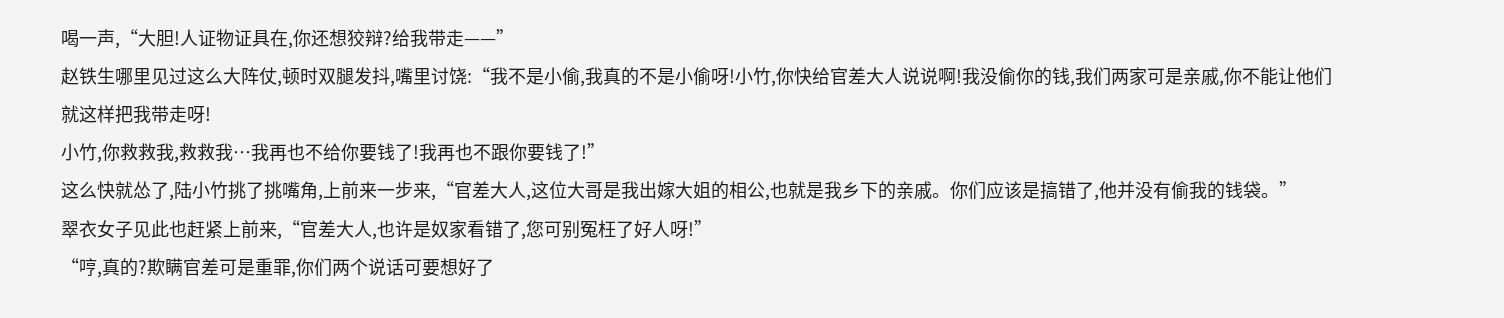喝一声,“大胆!人证物证具在,你还想狡辩?给我带走——”
赵铁生哪里见过这么大阵仗,顿时双腿发抖,嘴里讨饶:“我不是小偷,我真的不是小偷呀!小竹,你快给官差大人说说啊!我没偷你的钱,我们两家可是亲戚,你不能让他们就这样把我带走呀!
小竹,你救救我,救救我…我再也不给你要钱了!我再也不跟你要钱了!”
这么快就怂了,陆小竹挑了挑嘴角,上前来一步来,“官差大人,这位大哥是我出嫁大姐的相公,也就是我乡下的亲戚。你们应该是搞错了,他并没有偷我的钱袋。”
翠衣女子见此也赶紧上前来,“官差大人,也许是奴家看错了,您可别冤枉了好人呀!”
“哼,真的?欺瞒官差可是重罪,你们两个说话可要想好了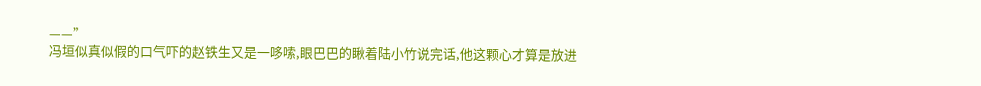——”
冯垣似真似假的口气吓的赵铁生又是一哆嗦,眼巴巴的瞅着陆小竹说完话,他这颗心才算是放进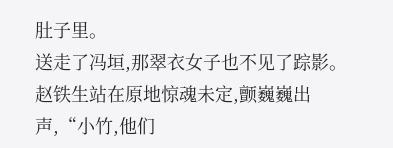肚子里。
送走了冯垣,那翠衣女子也不见了踪影。
赵铁生站在原地惊魂未定,颤巍巍出声,“小竹,他们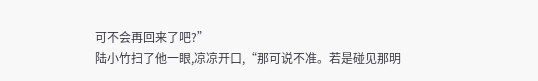可不会再回来了吧?”
陆小竹扫了他一眼,凉凉开口,“那可说不准。若是碰见那明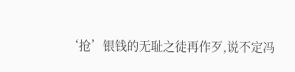‘抢’银钱的无耻之徒再作歹,说不定冯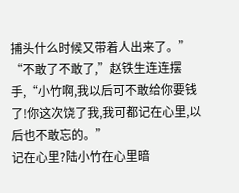捕头什么时候又带着人出来了。”
“不敢了不敢了,”赵铁生连连摆手,“小竹啊,我以后可不敢给你要钱了!你这次饶了我,我可都记在心里,以后也不敢忘的。”
记在心里?陆小竹在心里暗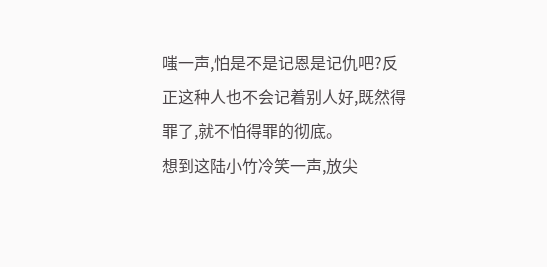嗤一声,怕是不是记恩是记仇吧?反正这种人也不会记着别人好,既然得罪了,就不怕得罪的彻底。
想到这陆小竹冷笑一声,放尖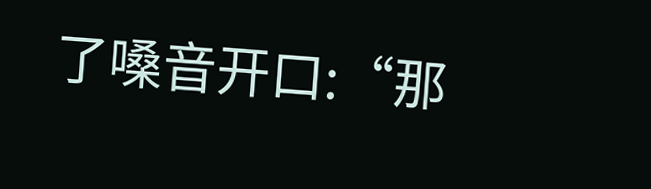了嗓音开口:“那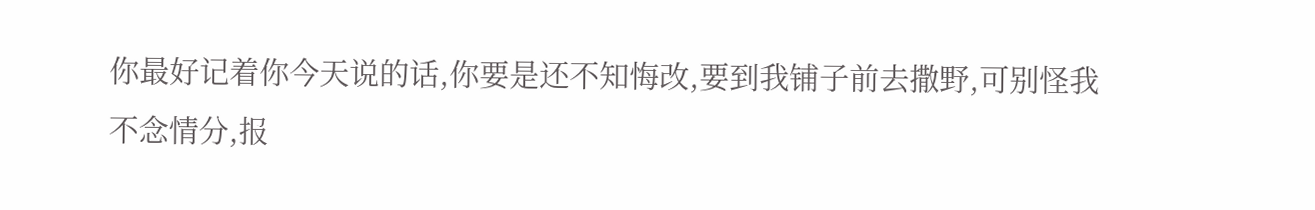你最好记着你今天说的话,你要是还不知悔改,要到我铺子前去撒野,可别怪我不念情分,报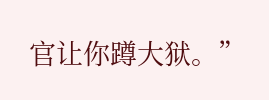官让你蹲大狱。”